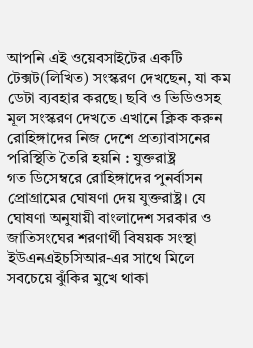আপনি এই ওয়েবসাইটের একটি টেক্সট(লিখিত) সংস্করণ দেখছেন, যা কম ডেটা ব্যবহার করছে। ছবি ও ভিডিওসহ মূল সংস্করণ দেখতে এখানে ক্লিক করুন
রোহিঙ্গাদের নিজ দেশে প্রত্যাবাসনের পরিস্থিতি তৈরি হয়নি : যুক্তরাষ্ট্র
গত ডিসেম্বরে রোহিঙ্গাদের পুনর্বাসন প্রোগ্রামের ঘোষণা দেয় যুক্তরাষ্ট্র। যে ঘোষণা অনুযায়ী বাংলাদেশ সরকার ও জাতিসংঘের শরণার্থী বিষয়ক সংস্থা ইউএনএইচসিআর-এর সাথে মিলে সবচেয়ে ঝুঁকির মুখে থাকা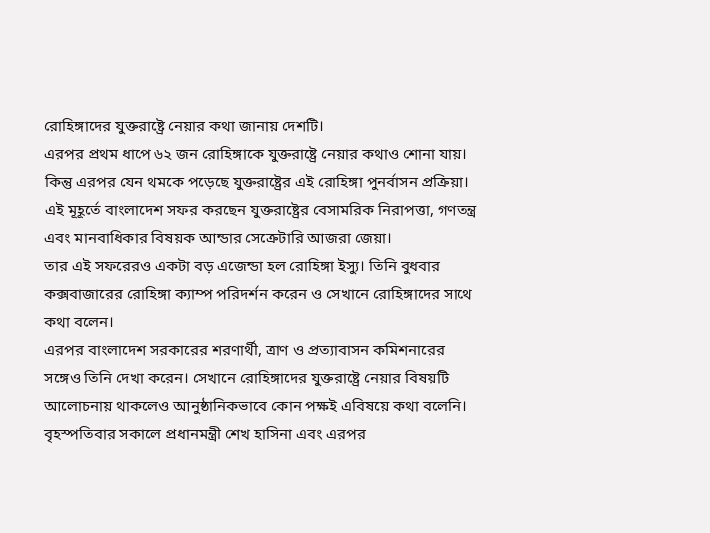রোহিঙ্গাদের যুক্তরাষ্ট্রে নেয়ার কথা জানায় দেশটি।
এরপর প্রথম ধাপে ৬২ জন রোহিঙ্গাকে যুক্তরাষ্ট্রে নেয়ার কথাও শোনা যায়। কিন্তু এরপর যেন থমকে পড়েছে যুক্তরাষ্ট্রের এই রোহিঙ্গা পুনর্বাসন প্রক্রিয়া।
এই মূহূর্তে বাংলাদেশ সফর করছেন যুক্তরাষ্ট্রের বেসামরিক নিরাপত্তা, গণতন্ত্র এবং মানবাধিকার বিষয়ক আন্ডার সেক্রেটারি আজরা জেয়া।
তার এই সফরেরও একটা বড় এজেন্ডা হল রোহিঙ্গা ইস্যু। তিনি বুধবার কক্সবাজারের রোহিঙ্গা ক্যাম্প পরিদর্শন করেন ও সেখানে রোহিঙ্গাদের সাথে কথা বলেন।
এরপর বাংলাদেশ সরকারের শরণার্থী, ত্রাণ ও প্রত্যাবাসন কমিশনারের সঙ্গেও তিনি দেখা করেন। সেখানে রোহিঙ্গাদের যুক্তরাষ্ট্রে নেয়ার বিষয়টি আলোচনায় থাকলেও আনুষ্ঠানিকভাবে কোন পক্ষই এবিষয়ে কথা বলেনি।
বৃহস্পতিবার সকালে প্রধানমন্ত্রী শেখ হাসিনা এবং এরপর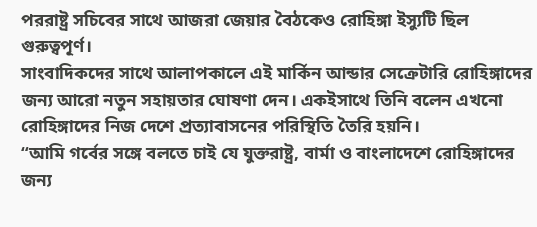পররাষ্ট্র সচিবের সাথে আজরা জেয়ার বৈঠকেও রোহিঙ্গা ইস্যুটি ছিল গুরুত্বপূর্ণ।
সাংবাদিকদের সাথে আলাপকালে এই মার্কিন আন্ডার সেক্রেটারি রোহিঙ্গাদের জন্য আরো নতুন সহায়তার ঘোষণা দেন। একইসাথে তিনি বলেন এখনো রোহিঙ্গাদের নিজ দেশে প্রত্যাবাসনের পরিস্থিতি তৈরি হয়নি।
“আমি গর্বের সঙ্গে বলতে চাই যে যুক্তরাষ্ট্র, বার্মা ও বাংলাদেশে রোহিঙ্গাদের জন্য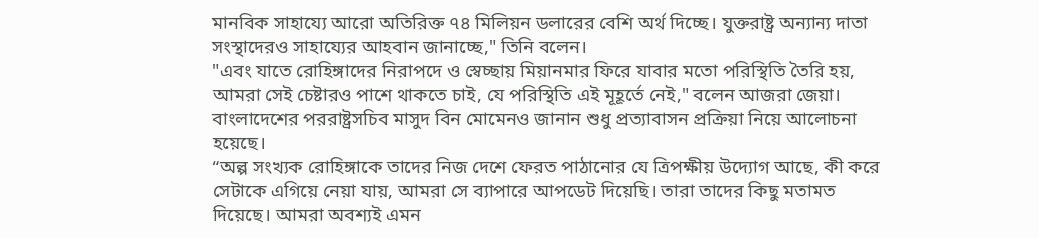মানবিক সাহায্যে আরো অতিরিক্ত ৭৪ মিলিয়ন ডলারের বেশি অর্থ দিচ্ছে। যুক্তরাষ্ট্র অন্যান্য দাতা সংস্থাদেরও সাহায্যের আহবান জানাচ্ছে," তিনি বলেন।
"এবং যাতে রোহিঙ্গাদের নিরাপদে ও স্বেচ্ছায় মিয়ানমার ফিরে যাবার মতো পরিস্থিতি তৈরি হয়, আমরা সেই চেষ্টারও পাশে থাকতে চাই, যে পরিস্থিতি এই মূহূর্তে নেই," বলেন আজরা জেয়া।
বাংলাদেশের পররাষ্ট্রসচিব মাসুদ বিন মোমেনও জানান শুধু প্রত্যাবাসন প্রক্রিয়া নিয়ে আলোচনা হয়েছে।
“অল্প সংখ্যক রোহিঙ্গাকে তাদের নিজ দেশে ফেরত পাঠানোর যে ত্রিপক্ষীয় উদ্যোগ আছে, কী করে সেটাকে এগিয়ে নেয়া যায়, আমরা সে ব্যাপারে আপডেট দিয়েছি। তারা তাদের কিছু মতামত দিয়েছে। আমরা অবশ্যই এমন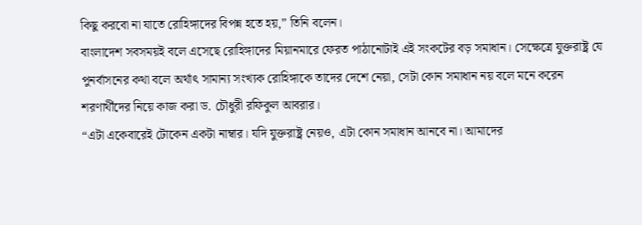কিছু করবো না যাতে রোহিঙ্গাদের বিপন্ন হতে হয়,” তিনি বলেন।
বাংলাদেশ সবসময়ই বলে এসেছে রোহিঙ্গাদের মিয়ানমারে ফেরত পাঠানোটাই এই সংকটের বড় সমাধান। সেক্ষেত্রে যুক্তরাষ্ট্র যে পুনর্বাসনের কথা বলে অর্থাৎ সামান্য সংখ্যক রোহিঙ্গাকে তাদের দেশে নেয়া, সেটা কোন সমাধান নয় বলে মনে করেন শরণার্থীদের নিয়ে কাজ করা ড. চৌধুরী রফিকুল আবরার।
“এটা একেবারেই টোকেন একটা নাম্বার। যদি যুক্তরাষ্ট্র নেয়ও, এটা কোন সমাধান আনবে না। আমাদের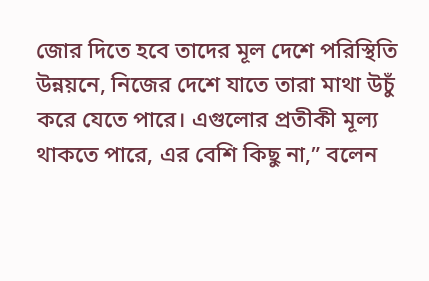জোর দিতে হবে তাদের মূল দেশে পরিস্থিতি উন্নয়নে, নিজের দেশে যাতে তারা মাথা উচুঁ করে যেতে পারে। এগুলোর প্রতীকী মূল্য থাকতে পারে, এর বেশি কিছু না,” বলেন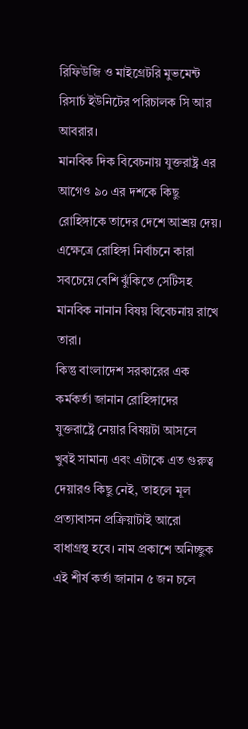রিফিউজি ও মাইগ্রেটরি মুভমেন্ট রিসার্চ ইউনিটের পরিচালক সি আর আবরার।
মানবিক দিক বিবেচনায় যুক্তরাষ্ট্র এর আগেও ৯০ এর দশকে কিছু রোহিঙ্গাকে তাদের দেশে আশ্রয় দেয়। এক্ষেত্রে রোহিঙ্গা নির্বাচনে কারা সবচেয়ে বেশি ঝুঁকিতে সেটিসহ মানবিক নানান বিষয় বিবেচনায় রাখে তারা।
কিন্তু বাংলাদেশ সরকারের এক কর্মকর্তা জানান রোহিঙ্গাদের যুক্তরাষ্ট্রে নেয়ার বিষয়টা আসলে খুবই সামান্য এবং এটাকে এত গুরুত্ব দেয়ারও কিছু নেই, তাহলে মূল প্রত্যাবাসন প্রক্রিয়াটাই আরো বাধাগ্রস্থ হবে। নাম প্রকাশে অনিচ্ছুক এই শীর্ষ কর্তা জানান ৫ জন চলে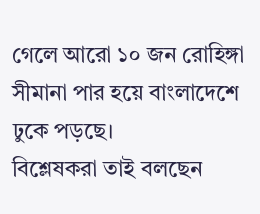গেলে আরো ১০ জন রোহিঙ্গা সীমানা পার হয়ে বাংলাদেশে ঢুকে পড়ছে।
বিশ্লেষকরা তাই বলছেন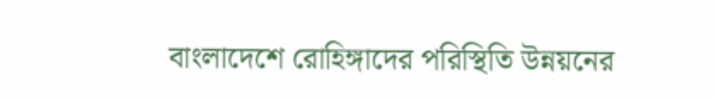বাংলাদেশে রোহিঙ্গাদের পরিস্থিতি উন্নয়নের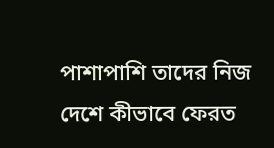পাশাপাশি তাদের নিজ দেশে কীভাবে ফেরত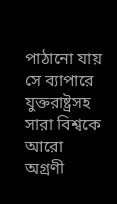পাঠানো যায় সে ব্যাপারে যুক্তরাষ্ট্রসহ সারা বিশ্বকে আরো অগ্রণী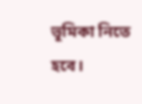ভূমিকা নিতে হবে।